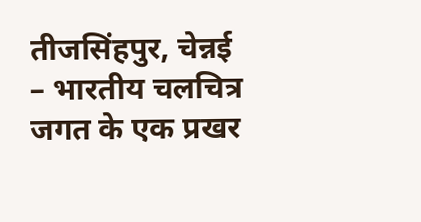तीजसिंहपुर, चेन्नई – भारतीय चलचित्र जगत के एक प्रखर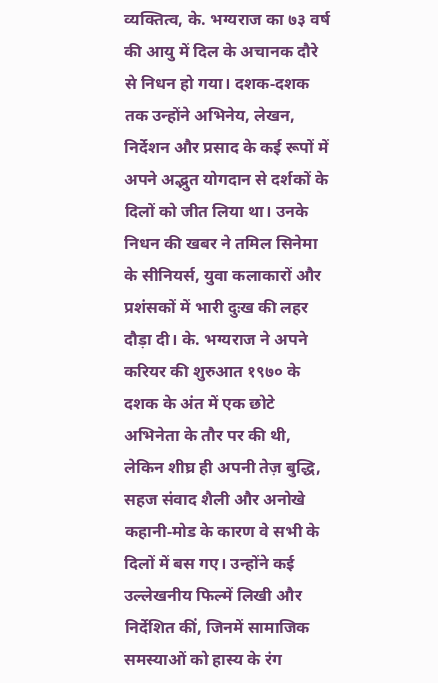व्यक्तित्व, के. भग्यराज का ७३ वर्ष की आयु में दिल के अचानक दौरे से निधन हो गया। दशक‑दशक तक उन्होंने अभिनेय, लेखन, निर्देशन और प्रसाद के कई रूपों में अपने अद्भुत योगदान से दर्शकों के दिलों को जीत लिया था। उनके निधन की खबर ने तमिल सिनेमा के सीनियर्स, युवा कलाकारों और प्रशंसकों में भारी दुःख की लहर दौड़ा दी। के. भग्यराज ने अपने करियर की शुरुआत १९७० के दशक के अंत में एक छोटे अभिनेता के तौर पर की थी, लेकिन शीघ्र ही अपनी तेज़ बुद्धि, सहज संवाद शैली और अनोखे कहानी‑मोड के कारण वे सभी के दिलों में बस गए। उन्होंने कई उल्लेखनीय फिल्में लिखी और निर्देशित कीं, जिनमें सामाजिक समस्याओं को हास्य के रंग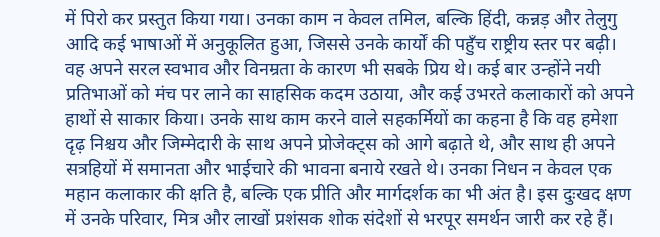में पिरो कर प्रस्तुत किया गया। उनका काम न केवल तमिल, बल्कि हिंदी, कन्नड़ और तेलुगु आदि कई भाषाओं में अनुकूलित हुआ, जिससे उनके कार्यों की पहुँच राष्ट्रीय स्तर पर बढ़ी। वह अपने सरल स्वभाव और विनम्रता के कारण भी सबके प्रिय थे। कई बार उन्होंने नयी प्रतिभाओं को मंच पर लाने का साहसिक कदम उठाया, और कई उभरते कलाकारों को अपने हाथों से साकार किया। उनके साथ काम करने वाले सहकर्मियों का कहना है कि वह हमेशा दृढ़ निश्चय और जिम्मेदारी के साथ अपने प्रोजेक्ट्स को आगे बढ़ाते थे, और साथ ही अपने सत्रहियों में समानता और भाईचारे की भावना बनाये रखते थे। उनका निधन न केवल एक महान कलाकार की क्षति है, बल्कि एक प्रीति और मार्गदर्शक का भी अंत है। इस दुःखद क्षण में उनके परिवार, मित्र और लाखों प्रशंसक शोक संदेशों से भरपूर समर्थन जारी कर रहे हैं।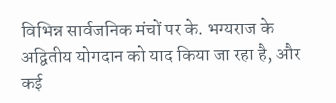विभिन्न सार्वजनिक मंचों पर के. भग्यराज के अद्वितीय योगदान को याद किया जा रहा है, और कई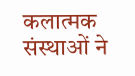कलात्मक संस्थाओं ने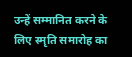उन्हें सम्मानित करने के लिए स्मृति समारोह का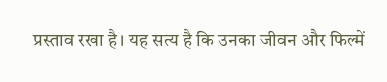प्रस्ताव रखा है। यह सत्य है कि उनका जीवन और फिल्में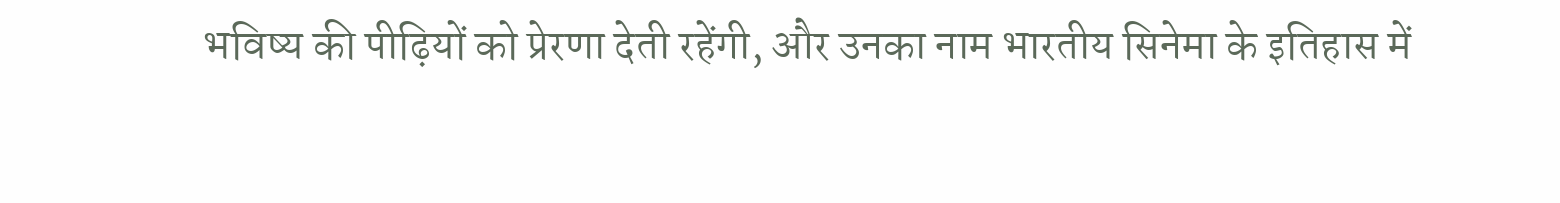भविष्य की पीढ़ियों को प्रेरणा देती रहेंगी, और उनका नाम भारतीय सिनेमा के इतिहास में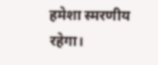हमेशा स्मरणीय रहेगा।